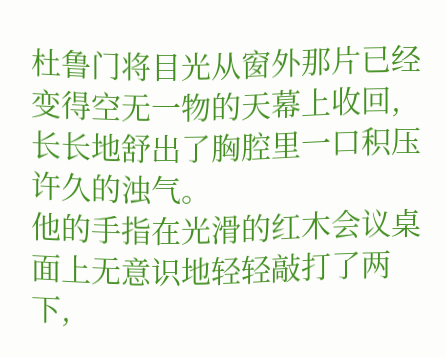杜鲁门将目光从窗外那片已经变得空无一物的天幕上收回,长长地舒出了胸腔里一口积压许久的浊气。
他的手指在光滑的红木会议桌面上无意识地轻轻敲打了两下,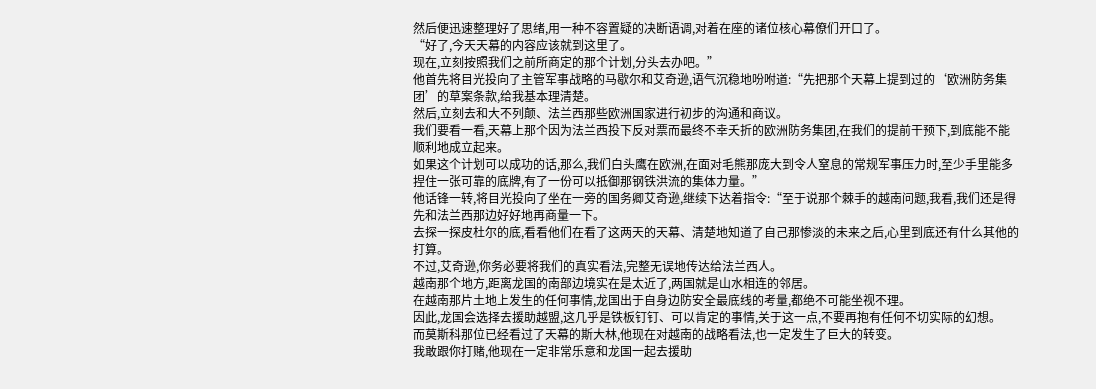然后便迅速整理好了思绪,用一种不容置疑的决断语调,对着在座的诸位核心幕僚们开口了。
“好了,今天天幕的内容应该就到这里了。
现在,立刻按照我们之前所商定的那个计划,分头去办吧。”
他首先将目光投向了主管军事战略的马歇尔和艾奇逊,语气沉稳地吩咐道:“先把那个天幕上提到过的‘欧洲防务集团’的草案条款,给我基本理清楚。
然后,立刻去和大不列颠、法兰西那些欧洲国家进行初步的沟通和商议。
我们要看一看,天幕上那个因为法兰西投下反对票而最终不幸夭折的欧洲防务集团,在我们的提前干预下,到底能不能顺利地成立起来。
如果这个计划可以成功的话,那么,我们白头鹰在欧洲,在面对毛熊那庞大到令人窒息的常规军事压力时,至少手里能多捏住一张可靠的底牌,有了一份可以抵御那钢铁洪流的集体力量。”
他话锋一转,将目光投向了坐在一旁的国务卿艾奇逊,继续下达着指令:“至于说那个棘手的越南问题,我看,我们还是得先和法兰西那边好好地再商量一下。
去探一探皮杜尔的底,看看他们在看了这两天的天幕、清楚地知道了自己那惨淡的未来之后,心里到底还有什么其他的打算。
不过,艾奇逊,你务必要将我们的真实看法,完整无误地传达给法兰西人。
越南那个地方,距离龙国的南部边境实在是太近了,两国就是山水相连的邻居。
在越南那片土地上发生的任何事情,龙国出于自身边防安全最底线的考量,都绝不可能坐视不理。
因此,龙国会选择去援助越盟,这几乎是铁板钉钉、可以肯定的事情,关于这一点,不要再抱有任何不切实际的幻想。
而莫斯科那位已经看过了天幕的斯大林,他现在对越南的战略看法,也一定发生了巨大的转变。
我敢跟你打赌,他现在一定非常乐意和龙国一起去援助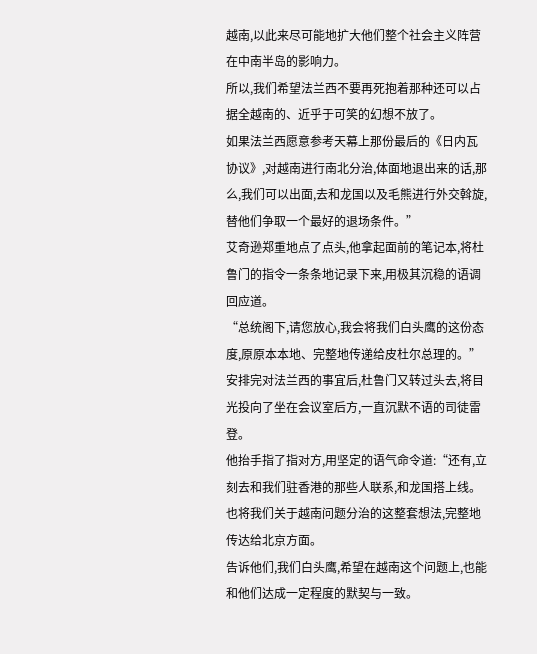越南,以此来尽可能地扩大他们整个社会主义阵营在中南半岛的影响力。
所以,我们希望法兰西不要再死抱着那种还可以占据全越南的、近乎于可笑的幻想不放了。
如果法兰西愿意参考天幕上那份最后的《日内瓦协议》,对越南进行南北分治,体面地退出来的话,那么,我们可以出面,去和龙国以及毛熊进行外交斡旋,替他们争取一个最好的退场条件。”
艾奇逊郑重地点了点头,他拿起面前的笔记本,将杜鲁门的指令一条条地记录下来,用极其沉稳的语调回应道。
“总统阁下,请您放心,我会将我们白头鹰的这份态度,原原本本地、完整地传递给皮杜尔总理的。”
安排完对法兰西的事宜后,杜鲁门又转过头去,将目光投向了坐在会议室后方,一直沉默不语的司徒雷登。
他抬手指了指对方,用坚定的语气命令道:“还有,立刻去和我们驻香港的那些人联系,和龙国搭上线。
也将我们关于越南问题分治的这整套想法,完整地传达给北京方面。
告诉他们,我们白头鹰,希望在越南这个问题上,也能和他们达成一定程度的默契与一致。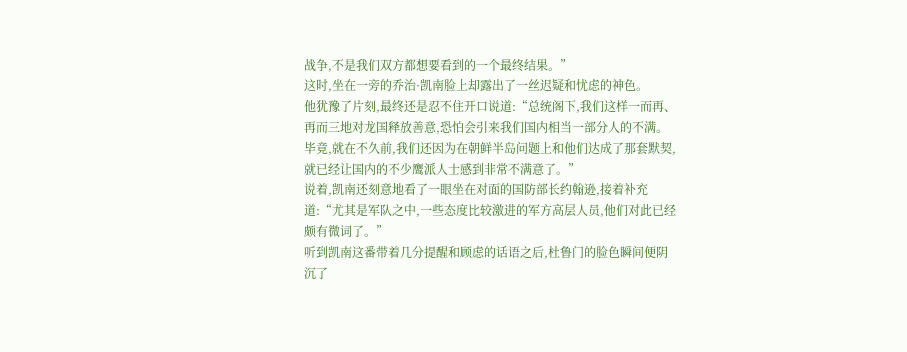战争,不是我们双方都想要看到的一个最终结果。”
这时,坐在一旁的乔治·凯南脸上却露出了一丝迟疑和忧虑的神色。
他犹豫了片刻,最终还是忍不住开口说道:“总统阁下,我们这样一而再、再而三地对龙国释放善意,恐怕会引来我们国内相当一部分人的不满。
毕竟,就在不久前,我们还因为在朝鲜半岛问题上和他们达成了那套默契,就已经让国内的不少鹰派人士感到非常不满意了。”
说着,凯南还刻意地看了一眼坐在对面的国防部长约翰逊,接着补充道:“尤其是军队之中,一些态度比较激进的军方高层人员,他们对此已经颇有微词了。”
听到凯南这番带着几分提醒和顾虑的话语之后,杜鲁门的脸色瞬间便阴沉了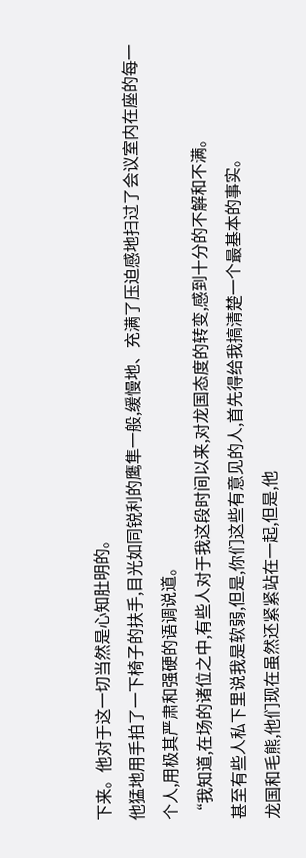下来。他对于这一切当然是心知肚明的。
他猛地用手拍了一下椅子的扶手,目光如同锐利的鹰隼一般,缓慢地、充满了压迫感地扫过了会议室内在座的每一个人,用极其严肃和强硬的语调说道。
“我知道,在场的诸位之中,有些人对于我这段时间以来,对龙国态度的转变,感到十分的不解和不满。
甚至有些人私下里说我是软弱,但是,你们这些有意见的人,首先得给我搞清楚一个最基本的事实。
龙国和毛熊,他们现在虽然还紧紧站在一起,但是,他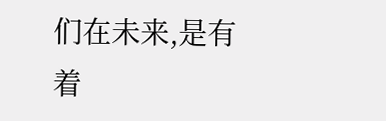们在未来,是有着